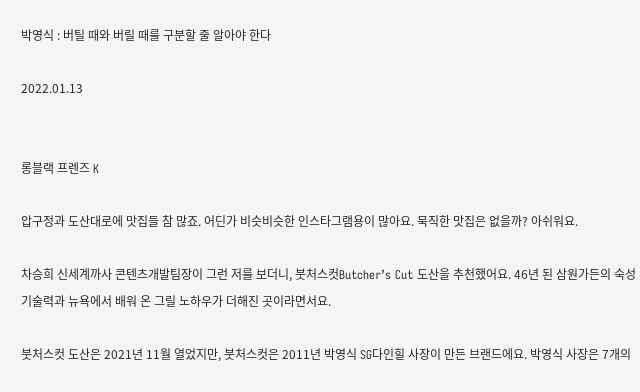박영식 : 버틸 때와 버릴 때를 구분할 줄 알아야 한다

2022.01.13


롱블랙 프렌즈 K

압구정과 도산대로에 맛집들 참 많죠. 어딘가 비슷비슷한 인스타그램용이 많아요. 묵직한 맛집은 없을까? 아쉬워요.

차승희 신세계까사 콘텐츠개발팀장이 그런 저를 보더니, 붓처스컷Butcher’s Cut 도산을 추천했어요. 46년 된 삼원가든의 숙성 기술력과 뉴욕에서 배워 온 그릴 노하우가 더해진 곳이라면서요.

붓처스컷 도산은 2021년 11월 열었지만, 붓처스컷은 2011년 박영식 SG다인힐 사장이 만든 브랜드에요. 박영식 사장은 7개의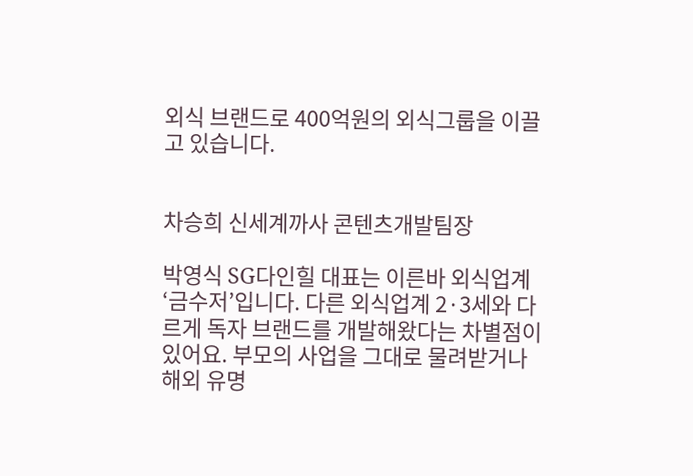외식 브랜드로 400억원의 외식그룹을 이끌고 있습니다.


차승희 신세계까사 콘텐츠개발팀장

박영식 SG다인힐 대표는 이른바 외식업계 ‘금수저’입니다. 다른 외식업계 2·3세와 다르게 독자 브랜드를 개발해왔다는 차별점이 있어요. 부모의 사업을 그대로 물려받거나 해외 유명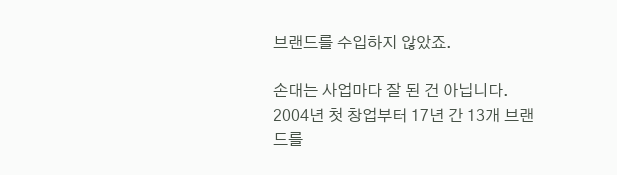브랜드를 수입하지 않았죠.

손대는 사업마다 잘 된 건 아닙니다. 2004년 첫 창업부터 17년 간 13개 브랜드를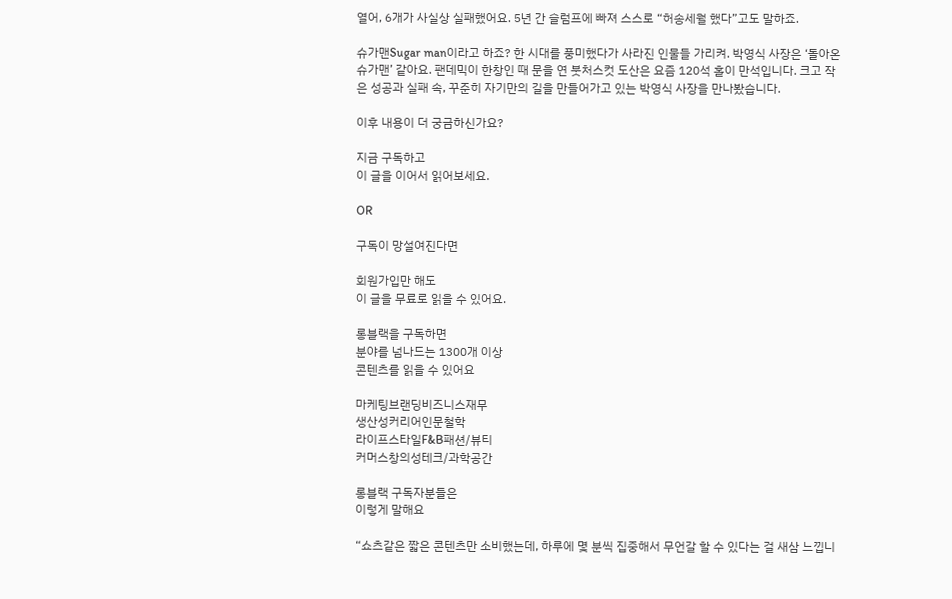열어, 6개가 사실상 실패했어요. 5년 간 슬럼프에 빠져 스스로 “허송세월 했다”고도 말하죠.

슈가맨Sugar man이라고 하죠? 한 시대를 풍미했다가 사라진 인물들 가리켜. 박영식 사장은 ‘돌아온 슈가맨’ 같아요. 팬데믹이 한창인 때 문을 연 붓처스컷 도산은 요즘 120석 홀이 만석입니다. 크고 작은 성공과 실패 속, 꾸준히 자기만의 길을 만들어가고 있는 박영식 사장을 만나봤습니다.

이후 내용이 더 궁금하신가요?

지금 구독하고
이 글을 이어서 읽어보세요.

OR

구독이 망설여진다면

회원가입만 해도
이 글을 무료로 읽을 수 있어요.

롱블랙을 구독하면
분야를 넘나드는 1300개 이상
콘텐츠를 읽을 수 있어요

마케팅브랜딩비즈니스재무
생산성커리어인문철학
라이프스타일F&B패션/뷰티
커머스창의성테크/과학공간

롱블랙 구독자분들은
이렇게 말해요

“쇼츠같은 짧은 콘텐츠만 소비했는데, 하루에 몇 분씩 집중해서 무언갈 할 수 있다는 걸 새삼 느낍니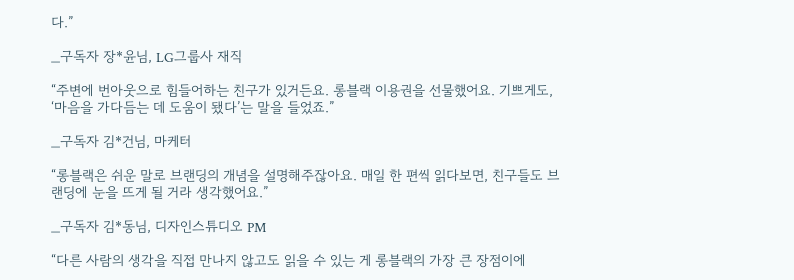다.”

_구독자 장*윤님, LG그룹사 재직

“주변에 번아웃으로 힘들어하는 친구가 있거든요. 롱블랙 이용권을 선물했어요. 기쁘게도, ‘마음을 가다듬는 데 도움이 됐다’는 말을 들었죠.”

_구독자 김*건님, 마케터

“롱블랙은 쉬운 말로 브랜딩의 개념을 설명해주잖아요. 매일 한 편씩 읽다보면, 친구들도 브랜딩에 눈을 뜨게 될 거라 생각했어요.”

_구독자 김*동님, 디자인스튜디오 PM

“다른 사람의 생각을 직접 만나지 않고도 읽을 수 있는 게 롱블랙의 가장 큰 장점이에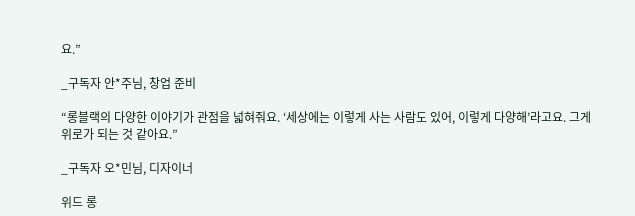요.”

_구독자 안*주님, 창업 준비

“롱블랙의 다양한 이야기가 관점을 넓혀줘요. ‘세상에는 이렇게 사는 사람도 있어, 이렇게 다양해’라고요. 그게 위로가 되는 것 같아요.”

_구독자 오*민님, 디자이너

위드 롱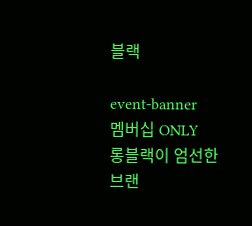블랙

event-banner
멤버십 ONLY
롱블랙이 엄선한
브랜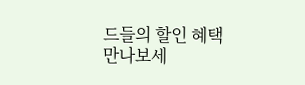드들의 할인 혜택
만나보세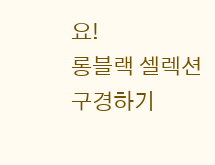요!
롱블랙 셀렉션 구경하기